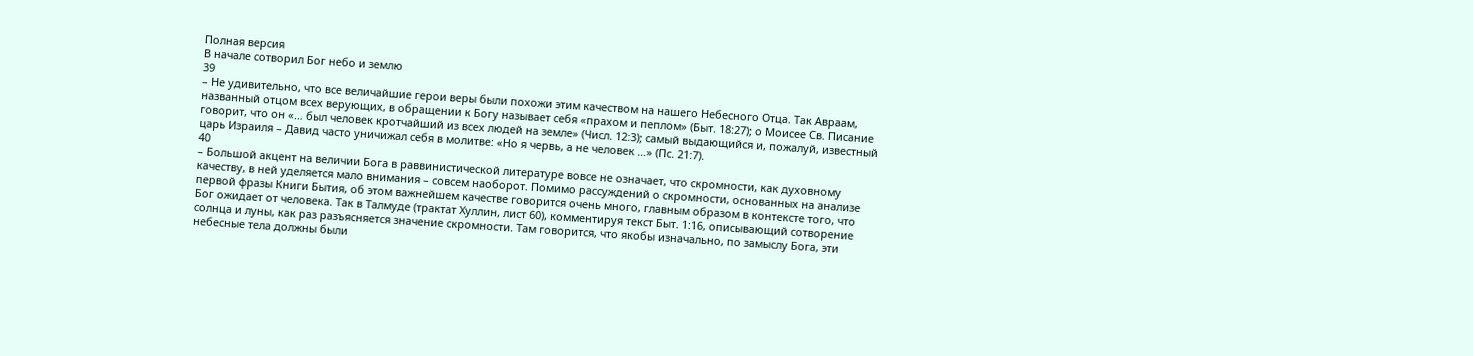Полная версия
В начале сотворил Бог небо и землю
39
– Не удивительно, что все величайшие герои веры были похожи этим качеством на нашего Небесного Отца. Так Авраам, названный отцом всех верующих, в обращении к Богу называет себя «прахом и пеплом» (Быт. 18:27); о Моисее Св. Писание говорит, что он «… был человек кротчайший из всех людей на земле» (Числ. 12:3); самый выдающийся и, пожалуй, известный царь Израиля – Давид часто уничижал себя в молитве: «Но я червь, а не человек …» (Пс. 21:7).
40
– Большой акцент на величии Бога в раввинистической литературе вовсе не означает, что скромности, как духовному качеству, в ней уделяется мало внимания – совсем наоборот. Помимо рассуждений о скромности, основанных на анализе первой фразы Книги Бытия, об этом важнейшем качестве говорится очень много, главным образом в контексте того, что Бог ожидает от человека. Так в Талмуде (трактат Хуллин, лист 60), комментируя текст Быт. 1:16, описывающий сотворение солнца и луны, как раз разъясняется значение скромности. Там говорится, что якобы изначально, по замыслу Бога, эти небесные тела должны были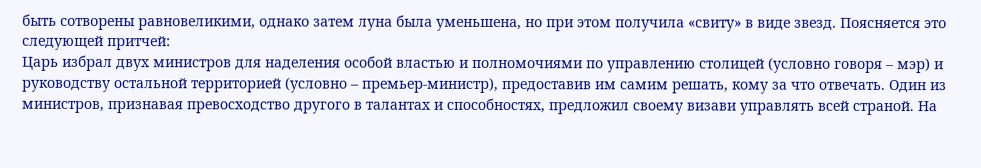быть сотворены равновеликими, однако затем луна была уменьшена, но при этом получила «свиту» в виде звезд. Поясняется это следующей притчей:
Царь избрал двух министров для наделения особой властью и полномочиями по управлению столицей (условно говоря – мэр) и руководству остальной территорией (условно – премьер-министр), предоставив им самим решать, кому за что отвечать. Один из министров, признавая превосходство другого в талантах и способностях, предложил своему визави управлять всей страной. На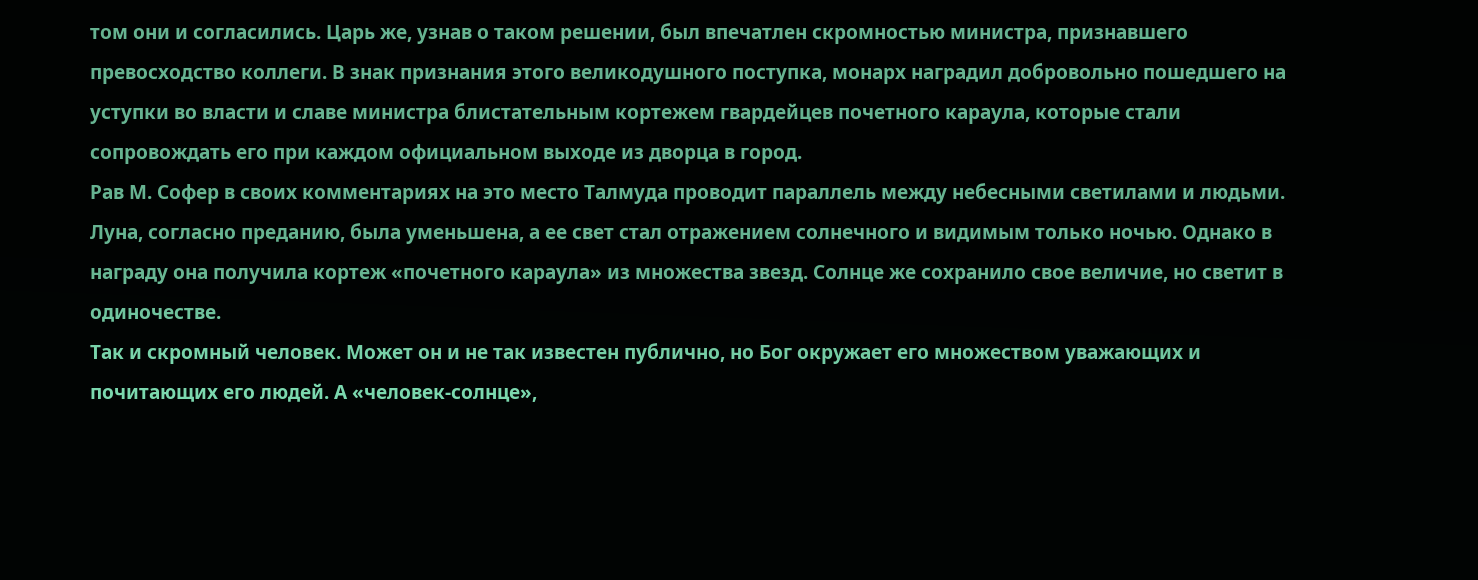том они и согласились. Царь же, узнав о таком решении, был впечатлен скромностью министра, признавшего превосходство коллеги. В знак признания этого великодушного поступка, монарх наградил добровольно пошедшего на уступки во власти и славе министра блистательным кортежем гвардейцев почетного караула, которые стали сопровождать его при каждом официальном выходе из дворца в город.
Рав М. Софер в своих комментариях на это место Талмуда проводит параллель между небесными светилами и людьми. Луна, согласно преданию, была уменьшена, а ее свет стал отражением солнечного и видимым только ночью. Однако в награду она получила кортеж «почетного караула» из множества звезд. Солнце же сохранило свое величие, но светит в одиночестве.
Так и скромный человек. Может он и не так известен публично, но Бог окружает его множеством уважающих и почитающих его людей. А «человек-солнце»,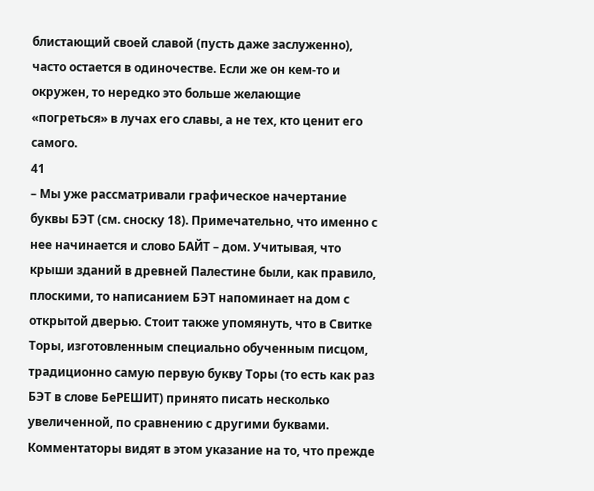блистающий своей славой (пусть даже заслуженно), часто остается в одиночестве. Если же он кем-то и окружен, то нередко это больше желающие «погреться» в лучах его славы, а не тех, кто ценит его самого.
41
– Мы уже рассматривали графическое начертание буквы БЭТ (см. сноску 18). Примечательно, что именно с нее начинается и слово БАЙТ – дом. Учитывая, что крыши зданий в древней Палестине были, как правило, плоскими, то написанием БЭТ напоминает на дом с открытой дверью. Стоит также упомянуть, что в Свитке Торы, изготовленным специально обученным писцом, традиционно самую первую букву Торы (то есть как раз БЭТ в слове БеРЕШИТ) принято писать несколько увеличенной, по сравнению с другими буквами. Комментаторы видят в этом указание на то, что прежде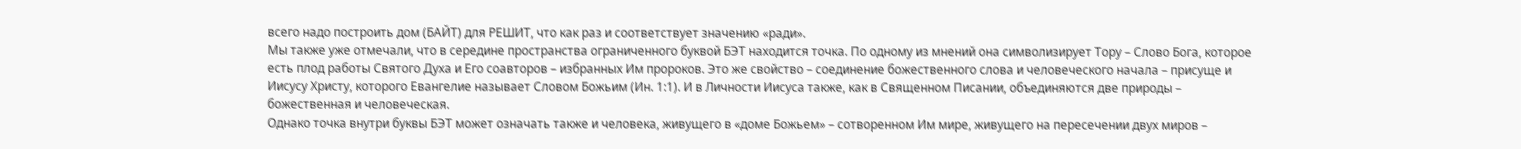всего надо построить дом (БАЙТ) для РЕШИТ, что как раз и соответствует значению «ради».
Мы также уже отмечали, что в середине пространства ограниченного буквой БЭТ находится точка. По одному из мнений она символизирует Тору – Слово Бога, которое есть плод работы Святого Духа и Его соавторов – избранных Им пророков. Это же свойство – соединение божественного слова и человеческого начала – присуще и Иисусу Христу, которого Евангелие называет Словом Божьим (Ин. 1:1). И в Личности Иисуса также, как в Священном Писании, объединяются две природы – божественная и человеческая.
Однако точка внутри буквы БЭТ может означать также и человека, живущего в «доме Божьем» – сотворенном Им мире, живущего на пересечении двух миров –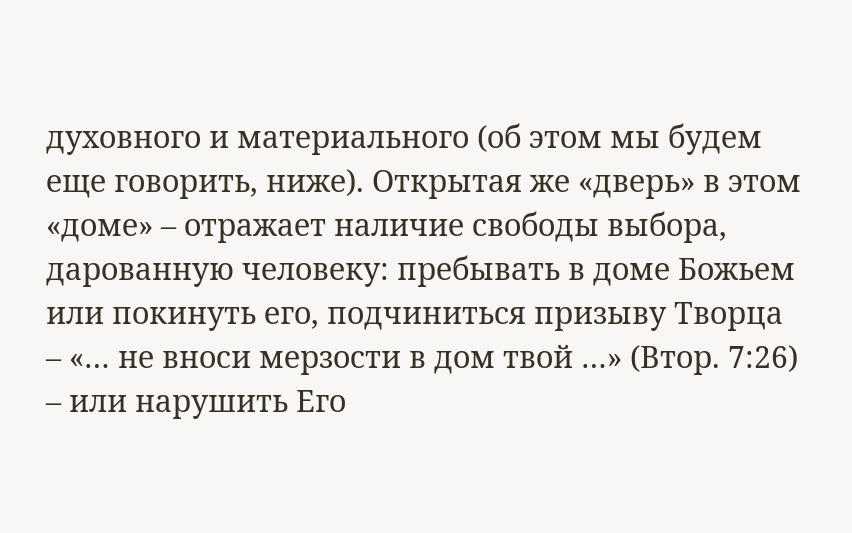духовного и материального (об этом мы будем еще говорить, ниже). Открытая же «дверь» в этом «доме» – отражает наличие свободы выбора, дарованную человеку: пребывать в доме Божьем или покинуть его, подчиниться призыву Творца – «… не вноси мерзости в дом твой …» (Втор. 7:26) – или нарушить Его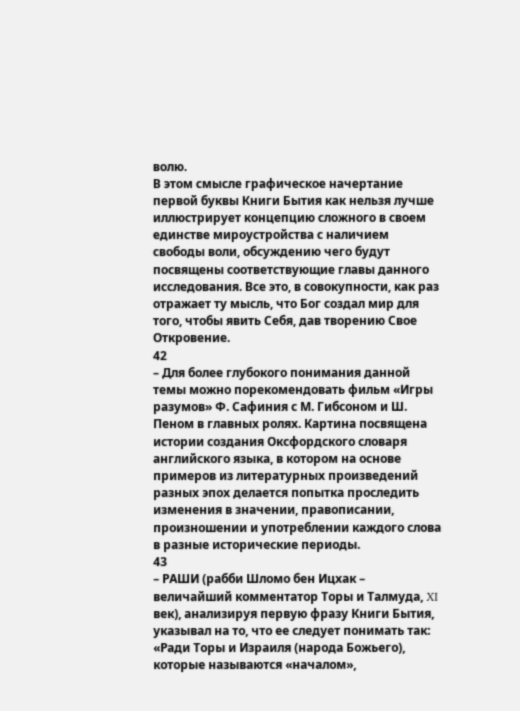волю.
В этом смысле графическое начертание первой буквы Книги Бытия как нельзя лучше иллюстрирует концепцию сложного в своем единстве мироустройства с наличием свободы воли, обсуждению чего будут посвящены соответствующие главы данного исследования. Все это, в совокупности, как раз отражает ту мысль, что Бог создал мир для того, чтобы явить Себя, дав творению Свое Откровение.
42
– Для более глубокого понимания данной темы можно порекомендовать фильм «Игры разумов» Ф. Сафиния с М. Гибсоном и Ш. Пеном в главных ролях. Картина посвящена истории создания Оксфордского словаря английского языка, в котором на основе примеров из литературных произведений разных эпох делается попытка проследить изменения в значении, правописании, произношении и употреблении каждого слова в разные исторические периоды.
43
– РАШИ (рабби Шломо бен Ицхак – величайший комментатор Торы и Талмуда, XI век), анализируя первую фразу Книги Бытия, указывал на то, что ее следует понимать так: «Ради Торы и Израиля (народа Божьего), которые называются «началом»,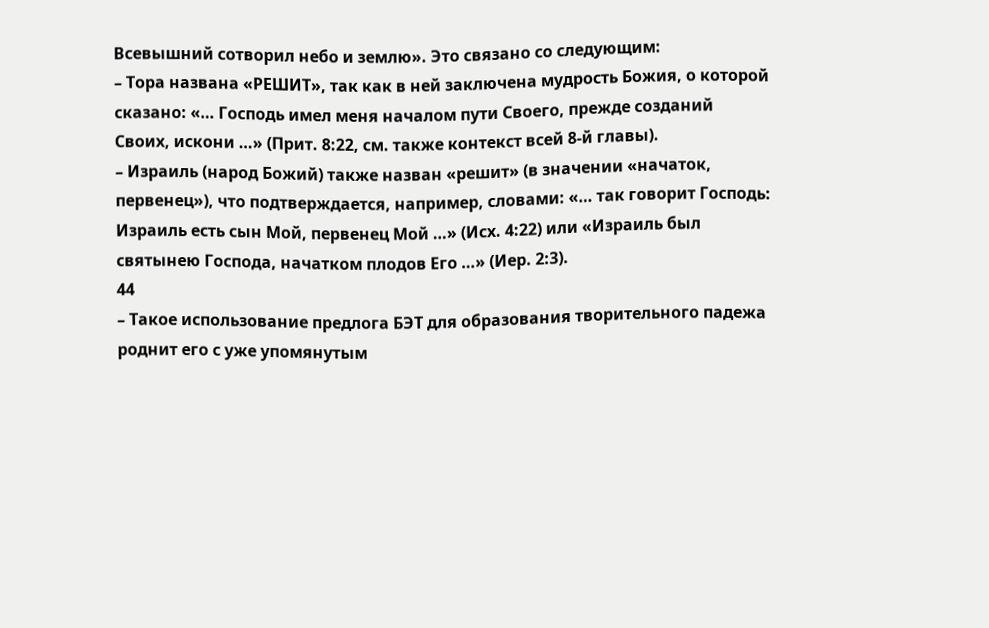Всевышний сотворил небо и землю». Это связано со следующим:
– Тора названа «РЕШИТ», так как в ней заключена мудрость Божия, о которой сказано: «… Господь имел меня началом пути Своего, прежде созданий Своих, искони …» (Прит. 8:22, см. также контекст всей 8-й главы).
– Израиль (народ Божий) также назван «решит» (в значении «начаток, первенец»), что подтверждается, например, словами: «… так говорит Господь: Израиль есть сын Мой, первенец Мой …» (Исх. 4:22) или «Израиль был святынею Господа, начатком плодов Его …» (Иер. 2:3).
44
– Такое использование предлога БЭТ для образования творительного падежа роднит его с уже упомянутым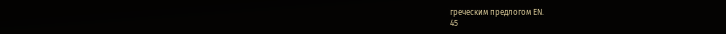греческим предлогом ΕΝ.
45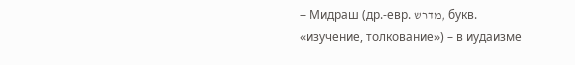– Мидраш (др.-евр. מדרש, букв. «изучение, толкование») – в иудаизме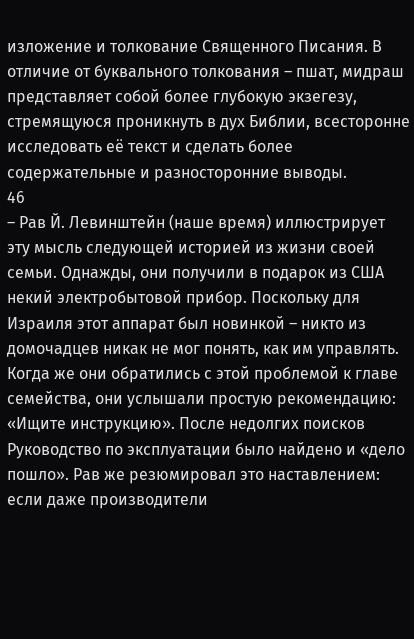изложение и толкование Священного Писания. В отличие от буквального толкования – пшат, мидраш представляет собой более глубокую экзегезу, стремящуюся проникнуть в дух Библии, всесторонне исследовать её текст и сделать более содержательные и разносторонние выводы.
46
– Рав Й. Левинштейн (наше время) иллюстрирует эту мысль следующей историей из жизни своей семьи. Однажды, они получили в подарок из США некий электробытовой прибор. Поскольку для Израиля этот аппарат был новинкой – никто из домочадцев никак не мог понять, как им управлять. Когда же они обратились с этой проблемой к главе семейства, они услышали простую рекомендацию: «Ищите инструкцию». После недолгих поисков Руководство по эксплуатации было найдено и «дело пошло». Рав же резюмировал это наставлением: если даже производители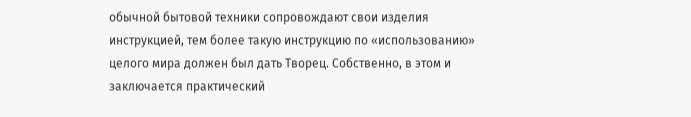обычной бытовой техники сопровождают свои изделия инструкцией, тем более такую инструкцию по «использованию» целого мира должен был дать Творец. Собственно, в этом и заключается практический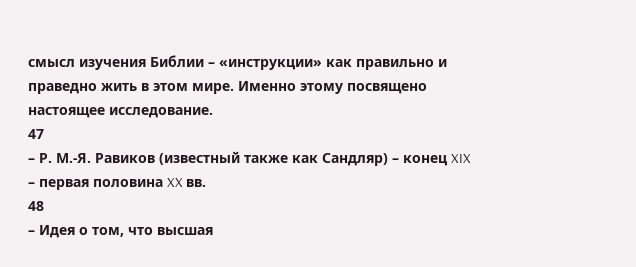смысл изучения Библии – «инструкции» как правильно и праведно жить в этом мире. Именно этому посвящено настоящее исследование.
47
– Р. М.-Я. Равиков (известный также как Сандляр) – конец XIX – первая половина XX вв.
48
– Идея о том, что высшая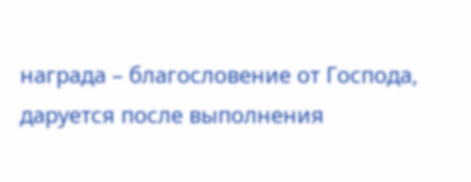награда – благословение от Господа, даруется после выполнения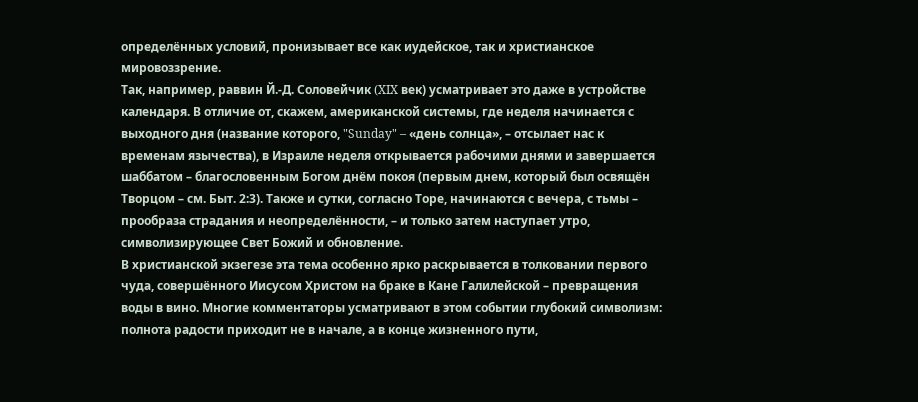определённых условий, пронизывает все как иудейское, так и христианское мировоззрение.
Так, например, раввин Й.-Д. Соловейчик (XIX век) усматривает это даже в устройстве календаря. В отличие от, скажем, американской системы, где неделя начинается с выходного дня (название которого, "Sunday" – «день солнца», – отсылает нас к временам язычества), в Израиле неделя открывается рабочими днями и завершается шаббатом – благословенным Богом днём покоя (первым днем, который был освящён Творцом – см. Быт. 2:3). Также и сутки, согласно Торе, начинаются с вечера, с тьмы – прообраза страдания и неопределённости, – и только затем наступает утро, символизирующее Свет Божий и обновление.
В христианской экзегезе эта тема особенно ярко раскрывается в толковании первого чуда, совершённого Иисусом Христом на браке в Кане Галилейской – превращения воды в вино. Многие комментаторы усматривают в этом событии глубокий символизм: полнота радости приходит не в начале, а в конце жизненного пути,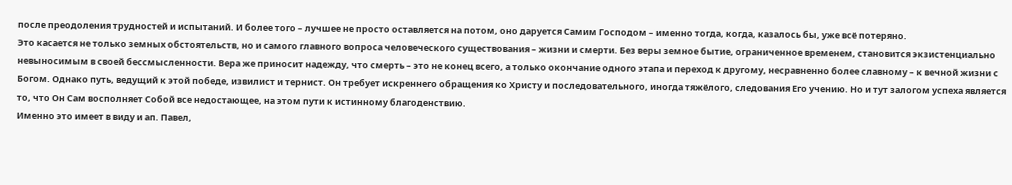после преодоления трудностей и испытаний. И более того – лучшее не просто оставляется на потом, оно даруется Самим Господом – именно тогда, когда, казалось бы, уже всё потеряно.
Это касается не только земных обстоятельств, но и самого главного вопроса человеческого существования – жизни и смерти. Без веры земное бытие, ограниченное временем, становится экзистенциально невыносимым в своей бессмысленности. Вера же приносит надежду, что смерть – это не конец всего, а только окончание одного этапа и переход к другому, несравненно более славному – к вечной жизни с Богом. Однако путь, ведущий к этой победе, извилист и тернист. Он требует искреннего обращения ко Христу и последовательного, иногда тяжёлого, следования Его учению. Но и тут залогом успеха является то, что Он Сам восполняет Собой все недостающее, на этом пути к истинному благоденствию.
Именно это имеет в виду и ап. Павел,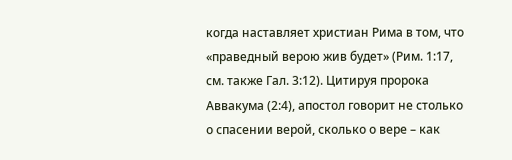когда наставляет христиан Рима в том, что «праведный верою жив будет» (Рим. 1:17, см. также Гал. 3:12). Цитируя пророка Аввакума (2:4), апостол говорит не столько о спасении верой, сколько о вере – как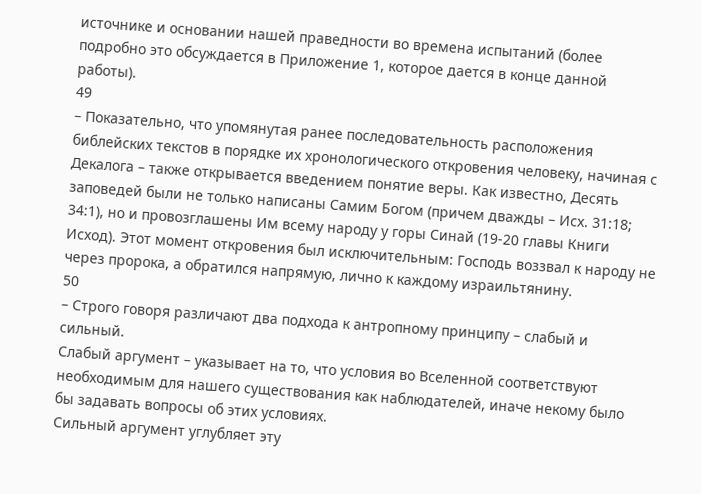источнике и основании нашей праведности во времена испытаний (более подробно это обсуждается в Приложение 1, которое дается в конце данной работы).
49
– Показательно, что упомянутая ранее последовательность расположения библейских текстов в порядке их хронологического откровения человеку, начиная с Декалога – также открывается введением понятие веры. Как известно, Десять заповедей были не только написаны Самим Богом (причем дважды – Исх. 31:18; 34:1), но и провозглашены Им всему народу у горы Синай (19-20 главы Книги Исход). Этот момент откровения был исключительным: Господь воззвал к народу не через пророка, а обратился напрямую, лично к каждому израильтянину.
50
– Строго говоря различают два подхода к антропному принципу – слабый и сильный.
Слабый аргумент – указывает на то, что условия во Вселенной соответствуют необходимым для нашего существования как наблюдателей, иначе некому было бы задавать вопросы об этих условиях.
Сильный аргумент углубляет эту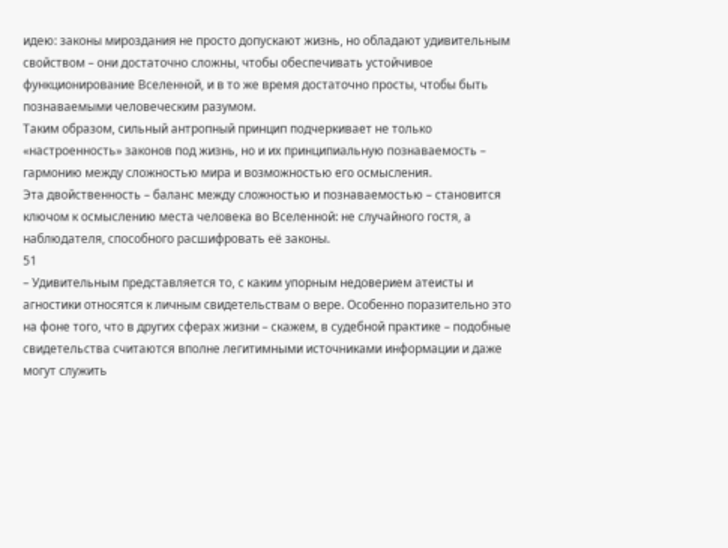идею: законы мироздания не просто допускают жизнь, но обладают удивительным свойством – они достаточно сложны, чтобы обеспечивать устойчивое функционирование Вселенной, и в то же время достаточно просты, чтобы быть познаваемыми человеческим разумом.
Таким образом, сильный антропный принцип подчеркивает не только «настроенность» законов под жизнь, но и их принципиальную познаваемость – гармонию между сложностью мира и возможностью его осмысления.
Эта двойственность – баланс между сложностью и познаваемостью – становится ключом к осмыслению места человека во Вселенной: не случайного гостя, а наблюдателя, способного расшифровать её законы.
51
– Удивительным представляется то, с каким упорным недоверием атеисты и агностики относятся к личным свидетельствам о вере. Особенно поразительно это на фоне того, что в других сферах жизни – скажем, в судебной практике – подобные свидетельства считаются вполне легитимными источниками информации и даже могут служить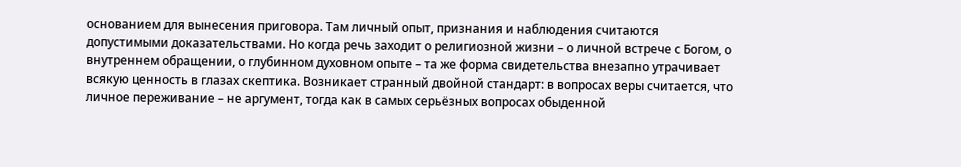основанием для вынесения приговора. Там личный опыт, признания и наблюдения считаются допустимыми доказательствами. Но когда речь заходит о религиозной жизни – о личной встрече с Богом, о внутреннем обращении, о глубинном духовном опыте – та же форма свидетельства внезапно утрачивает всякую ценность в глазах скептика. Возникает странный двойной стандарт: в вопросах веры считается, что личное переживание – не аргумент, тогда как в самых серьёзных вопросах обыденной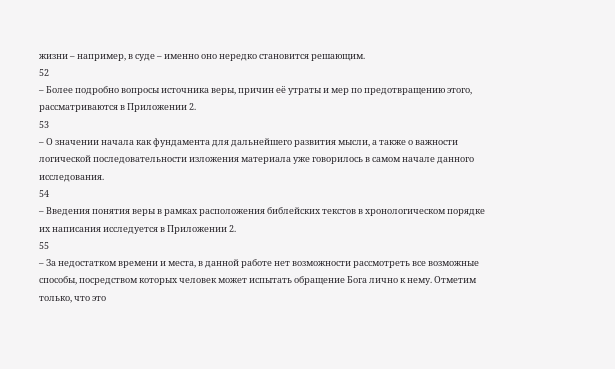жизни – например, в суде – именно оно нередко становится решающим.
52
– Более подробно вопросы источника веры, причин её утраты и мер по предотвращению этого, рассматриваются в Приложении 2.
53
– О значении начала как фундамента для дальнейшего развития мысли, а также о важности логической последовательности изложения материала уже говорилось в самом начале данного исследования.
54
– Введения понятия веры в рамках расположения библейских текстов в хронологическом порядке их написания исследуется в Приложении 2.
55
– За недостатком времени и места, в данной работе нет возможности рассмотреть все возможные способы, посредством которых человек может испытать обращение Бога лично к нему. Отметим только, что это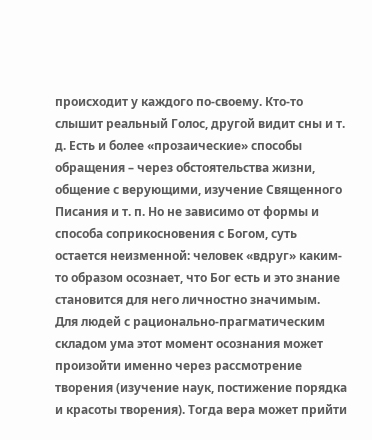происходит у каждого по-своему. Кто-то слышит реальный Голос, другой видит сны и т. д. Есть и более «прозаические» способы обращения – через обстоятельства жизни, общение с верующими, изучение Священного Писания и т. п. Но не зависимо от формы и способа соприкосновения с Богом, суть остается неизменной: человек «вдруг» каким-то образом осознает, что Бог есть и это знание становится для него личностно значимым.
Для людей с рационально-прагматическим складом ума этот момент осознания может произойти именно через рассмотрение творения (изучение наук, постижение порядка и красоты творения). Тогда вера может прийти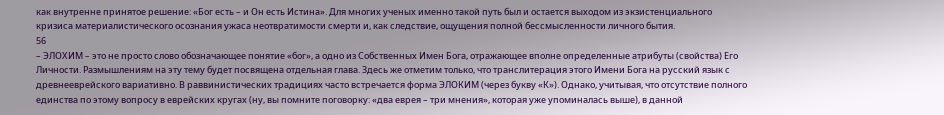как внутренне принятое решение: «Бог есть – и Он есть Истина». Для многих ученых именно такой путь был и остается выходом из экзистенциального кризиса материалистического осознания ужаса неотвратимости смерти и, как следствие, ощущения полной бессмысленности личного бытия.
56
– ЭЛОХИМ – это не просто слово обозначающее понятие «бог», а одно из Собственных Имен Бога, отражающее вполне определенные атрибуты (свойства) Его Личности. Размышлениям на эту тему будет посвящена отдельная глава. Здесь же отметим только, что транслитерация этого Имени Бога на русский язык с древнееврейского вариативно. В раввинистических традициях часто встречается форма ЭЛОКИМ (через букву «К»). Однако, учитывая, что отсутствие полного единства по этому вопросу в еврейских кругах (ну, вы помните поговорку: «два еврея – три мнения», которая уже упоминалась выше), в данной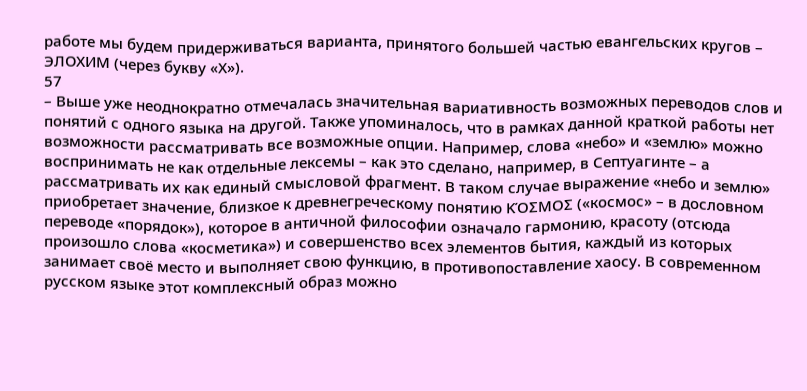работе мы будем придерживаться варианта, принятого большей частью евангельских кругов – ЭЛОХИМ (через букву «Х»).
57
– Выше уже неоднократно отмечалась значительная вариативность возможных переводов слов и понятий с одного языка на другой. Также упоминалось, что в рамках данной краткой работы нет возможности рассматривать все возможные опции. Например, слова «небо» и «землю» можно воспринимать не как отдельные лексемы – как это сделано, например, в Септуагинте – а рассматривать их как единый смысловой фрагмент. В таком случае выражение «небо и землю» приобретает значение, близкое к древнегреческому понятию ΚΌΣΜΟΣ («космос» – в дословном переводе «порядок»), которое в античной философии означало гармонию, красоту (отсюда произошло слова «косметика») и совершенство всех элементов бытия, каждый из которых занимает своё место и выполняет свою функцию, в противопоставление хаосу. В современном русском языке этот комплексный образ можно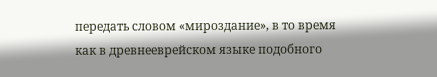передать словом «мироздание», в то время как в древнееврейском языке подобного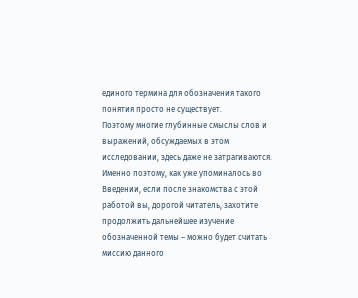единого термина для обозначения такого понятия просто не существует.
Поэтому многие глубинные смыслы слов и выражений, обсуждаемых в этом исследовании, здесь даже не затрагиваются. Именно поэтому, как уже упоминалось во Введении, если после знакомства с этой работой вы, дорогой читатель, захотите продолжить дальнейшее изучение обозначенной темы – можно будет считать миссию данного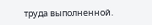труда выполненной.